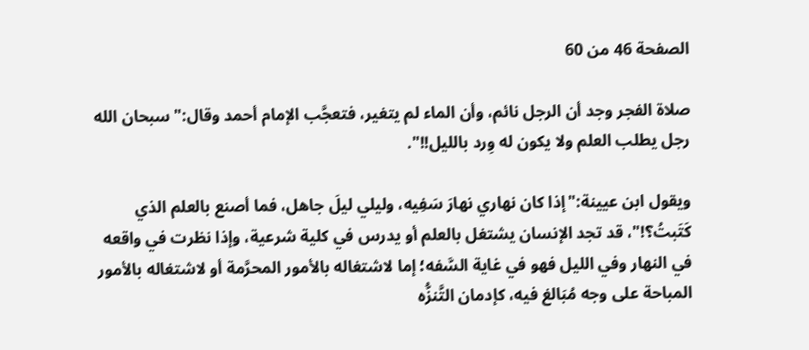الصفحة 46 من 60

صلاة الفجر وجد أن الرجل نائم، وأن الماء لم يتغير، فتعجَّب الإمام أحمد وقال:"سبحان الله رجل يطلب العلم ولا يكون له وِرد بالليل!!".

ويقول ابن عيينة:"إذا كان نهاري نهارَ سَفِيه، وليلي ليلَ جاهل، فما أصنع بالعلم الذي كَتَبتُ؟!"، قد تجد الإنسان يشتغل بالعلم أو يدرس في كلية شرعية، وإذا نظرت في واقعه في النهار وفي الليل فهو في غاية السَّفه؛ إما لاشتغاله بالأمور المحرَّمة أو لاشتغاله بالأمور المباحة على وجه مُبَالغ فيه، كإدمان التَّنزُّه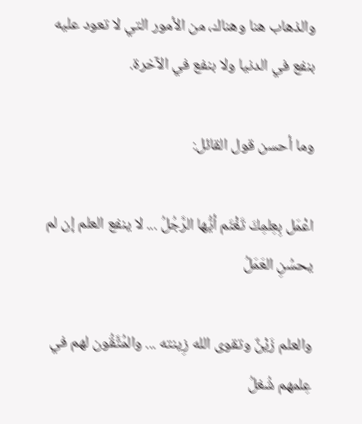والذهاب هنا وهناك، من الأمور التي لا تعود عليه بنفع في الدنيا ولا بنفع في الآخرة.

وما أحسن قول القائل:

اعْمَل بِعِلمِكَ تَغْنَم أيُّها الرَّجُلُ ... لا ينفع العلم إن لم يحسُنِ العَمَلُ

والعلم زَيْنٌ وتقوى الله زِينته ... والمُتَّقُون لهم في عِلمهم شُغلُ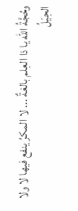وحُجَّةُ الله يا ذا العِلم بالغةٌ ... لا المكرُ ينفع فيها لا ولا الحِيَلُ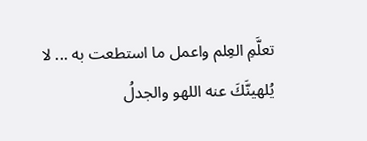تعلَّمِ العِلم واعمل ما استطعت به ... لا يُلهينَّكَ عنه اللهو والجدلُ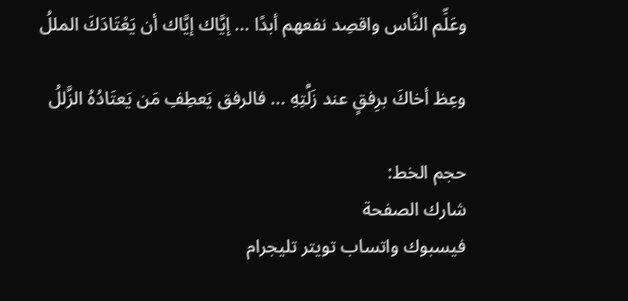وعَلِّم النَّاس واقصِد نفعهم أبدًا ... إيَّاك إيَّاك أن يَعْتَادَكَ المللُ

وعِظ أخاكَ برِفقٍ عند زَلَّتِهِ ... فالرفق يَعطِفِ مَن يَعتَادُهُ الزَّللُ

حجم الخط:
شارك الصفحة
فيسبوك واتساب تويتر تليجرام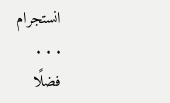انستجرام
. . .
فضلًا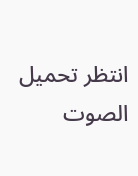انتظر تحميل الصوت